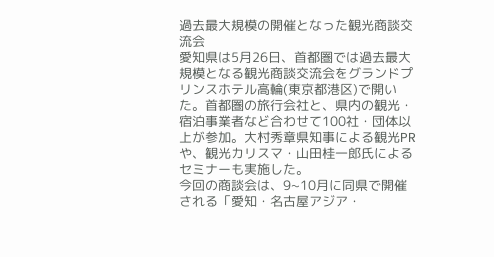過去最大規模の開催となった観光商談交流会
愛知県は5月26日、首都圏では過去最大規模となる観光商談交流会をグランドプリンスホテル高輪(東京都港区)で開いた。首都圏の旅行会社と、県内の観光・宿泊事業者など合わせて100社・団体以上が参加。大村秀章県知事による観光PRや、観光カリスマ・山田桂一郎氏によるセミナーも実施した。
今回の商談会は、9~10月に同県で開催される「愛知・名古屋アジア・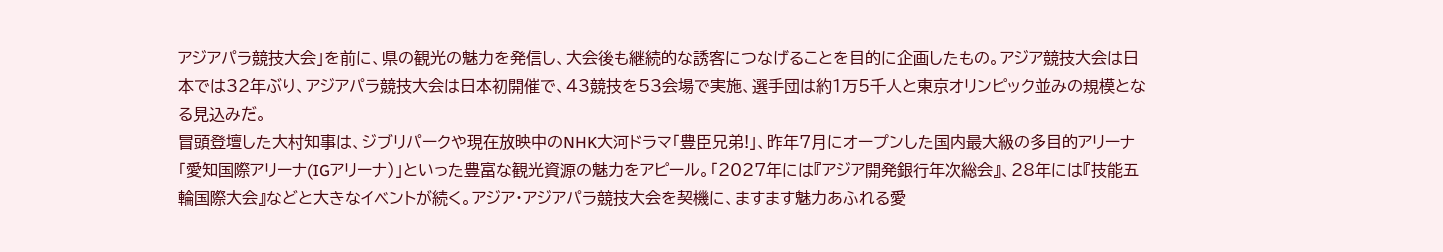アジアパラ競技大会」を前に、県の観光の魅力を発信し、大会後も継続的な誘客につなげることを目的に企画したもの。アジア競技大会は日本では32年ぶり、アジアパラ競技大会は日本初開催で、43競技を53会場で実施、選手団は約1万5千人と東京オリンピック並みの規模となる見込みだ。
冒頭登壇した大村知事は、ジブリパークや現在放映中のNHK大河ドラマ「豊臣兄弟!」、昨年7月にオープンした国内最大級の多目的アリーナ「愛知国際アリーナ(IGアリーナ)」といった豊富な観光資源の魅力をアピール。「2027年には『アジア開発銀行年次総会』、28年には『技能五輪国際大会』などと大きなイベントが続く。アジア・アジアパラ競技大会を契機に、ますます魅力あふれる愛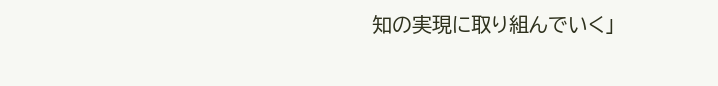知の実現に取り組んでいく」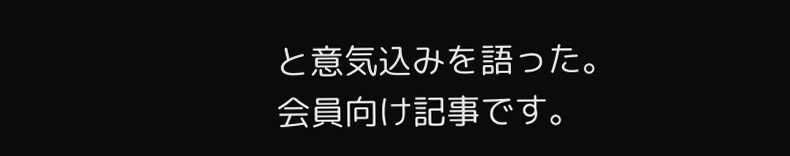と意気込みを語った。
会員向け記事です。